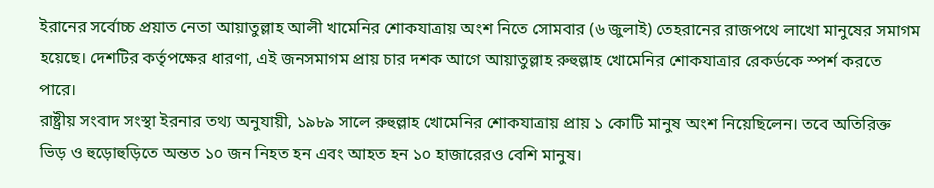ইরানের সর্বোচ্চ প্রয়াত নেতা আয়াতুল্লাহ আলী খামেনির শোকযাত্রায় অংশ নিতে সোমবার (৬ জুলাই) তেহরানের রাজপথে লাখো মানুষের সমাগম হয়েছে। দেশটির কর্তৃপক্ষের ধারণা, এই জনসমাগম প্রায় চার দশক আগে আয়াতুল্লাহ রুহুল্লাহ খোমেনির শোকযাত্রার রেকর্ডকে স্পর্শ করতে পারে।
রাষ্ট্রীয় সংবাদ সংস্থা ইরনার তথ্য অনুযায়ী, ১৯৮৯ সালে রুহুল্লাহ খোমেনির শোকযাত্রায় প্রায় ১ কোটি মানুষ অংশ নিয়েছিলেন। তবে অতিরিক্ত ভিড় ও হুড়োহুড়িতে অন্তত ১০ জন নিহত হন এবং আহত হন ১০ হাজারেরও বেশি মানুষ।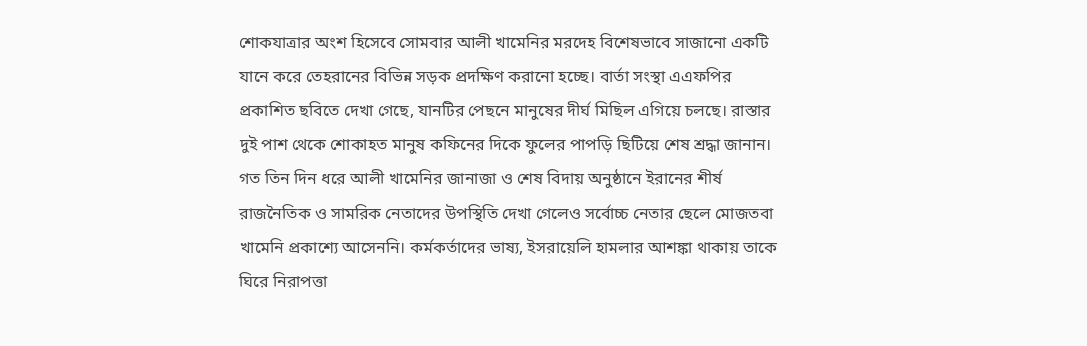শোকযাত্রার অংশ হিসেবে সোমবার আলী খামেনির মরদেহ বিশেষভাবে সাজানো একটি যানে করে তেহরানের বিভিন্ন সড়ক প্রদক্ষিণ করানো হচ্ছে। বার্তা সংস্থা এএফপির প্রকাশিত ছবিতে দেখা গেছে, যানটির পেছনে মানুষের দীর্ঘ মিছিল এগিয়ে চলছে। রাস্তার দুই পাশ থেকে শোকাহত মানুষ কফিনের দিকে ফুলের পাপড়ি ছিটিয়ে শেষ শ্রদ্ধা জানান।
গত তিন দিন ধরে আলী খামেনির জানাজা ও শেষ বিদায় অনুষ্ঠানে ইরানের শীর্ষ রাজনৈতিক ও সামরিক নেতাদের উপস্থিতি দেখা গেলেও সর্বোচ্চ নেতার ছেলে মোজতবা খামেনি প্রকাশ্যে আসেননি। কর্মকর্তাদের ভাষ্য, ইসরায়েলি হামলার আশঙ্কা থাকায় তাকে ঘিরে নিরাপত্তা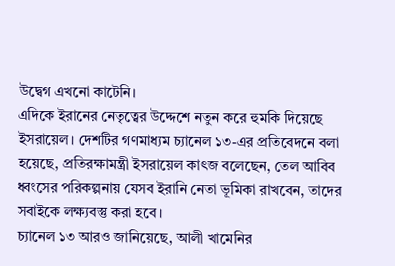উদ্বেগ এখনো কাটেনি।
এদিকে ইরানের নেতৃত্বের উদ্দেশে নতুন করে হুমকি দিয়েছে ইসরায়েল। দেশটির গণমাধ্যম চ্যানেল ১৩-এর প্রতিবেদনে বলা হয়েছে, প্রতিরক্ষামন্ত্রী ইসরায়েল কাৎজ বলেছেন, তেল আবিব ধ্বংসের পরিকল্পনায় যেসব ইরানি নেতা ভূমিকা রাখবেন, তাদের সবাইকে লক্ষ্যবস্তু করা হবে।
চ্যানেল ১৩ আরও জানিয়েছে, আলী খামেনির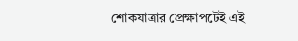শোকযাত্রার প্রেক্ষাপটেই এই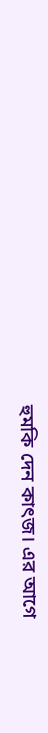হুমকি দেন কাৎজ। এর আগে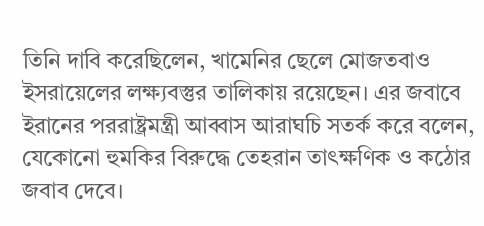তিনি দাবি করেছিলেন, খামেনির ছেলে মোজতবাও ইসরায়েলের লক্ষ্যবস্তুর তালিকায় রয়েছেন। এর জবাবে ইরানের পররাষ্ট্রমন্ত্রী আব্বাস আরাঘচি সতর্ক করে বলেন, যেকোনো হুমকির বিরুদ্ধে তেহরান তাৎক্ষণিক ও কঠোর জবাব দেবে।